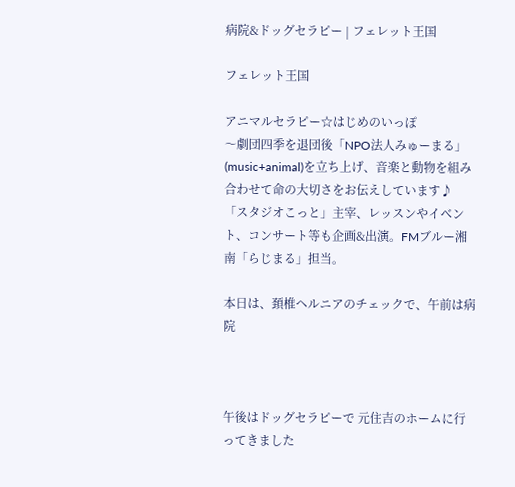病院&ドッグセラピー | フェレット王国

フェレット王国

アニマルセラピー☆はじめのいっぽ
〜劇団四季を退団後「NPO法人みゅーまる」(music+animal)を立ち上げ、音楽と動物を組み合わせて命の大切さをお伝えしています♪
「スタジオこっと」主宰、レッスンやイベント、コンサート等も企画&出演。FMブルー湘南「らじまる」担当。

本日は、頚椎ヘルニアのチェックで、午前は病院



午後はドッグセラピーで 元住吉のホームに行ってきました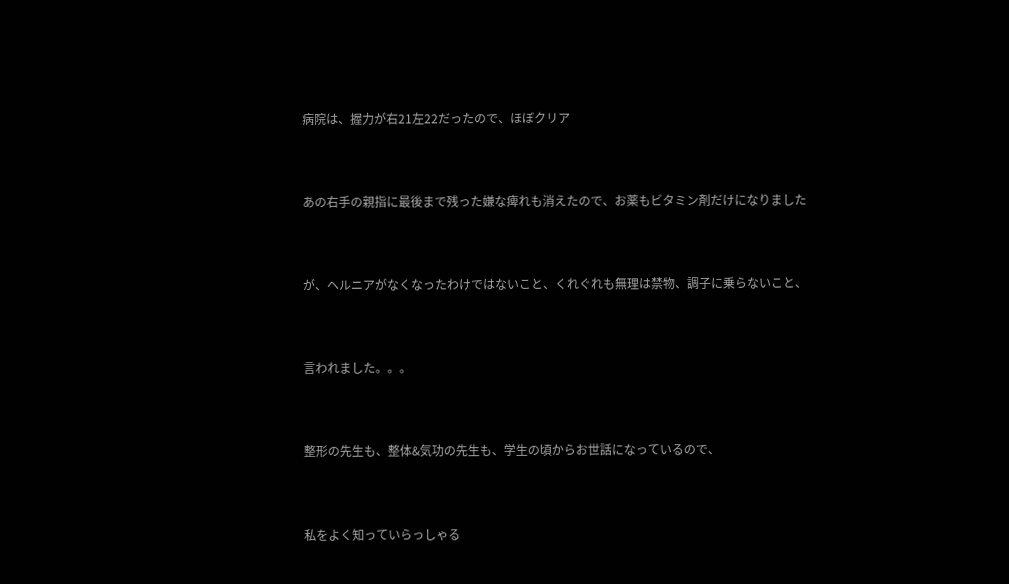病院は、握力が右21左22だったので、ほぼクリア



あの右手の親指に最後まで残った嫌な痺れも消えたので、お薬もビタミン剤だけになりました



が、ヘルニアがなくなったわけではないこと、くれぐれも無理は禁物、調子に乗らないこと、



言われました。。。



整形の先生も、整体&気功の先生も、学生の頃からお世話になっているので、



私をよく知っていらっしゃる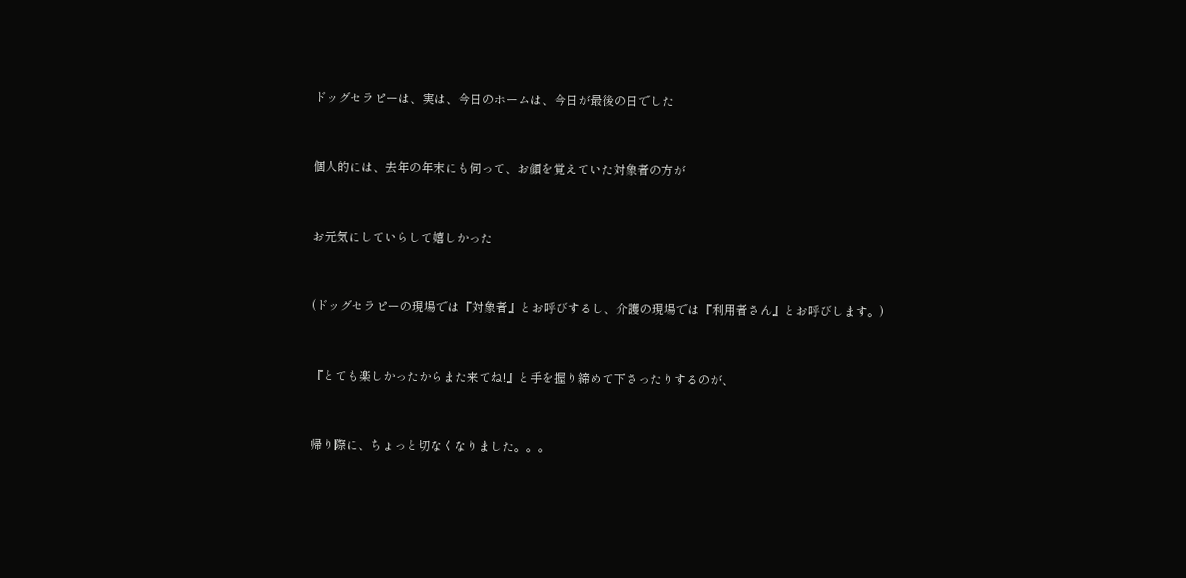ドッグセラピーは、実は、今日のホームは、今日が最後の日でした



個人的には、去年の年末にも伺って、お顔を覚えていた対象者の方が



お元気にしていらして嬉しかった



(ドッグセラピーの現場では『対象者』とお呼びするし、介護の現場では『利用者さん』とお呼びします。)



『とても楽しかったからまた来てね!』と手を握り締めて下さったりするのが、



帰り際に、ちょっと切なくなりました。。。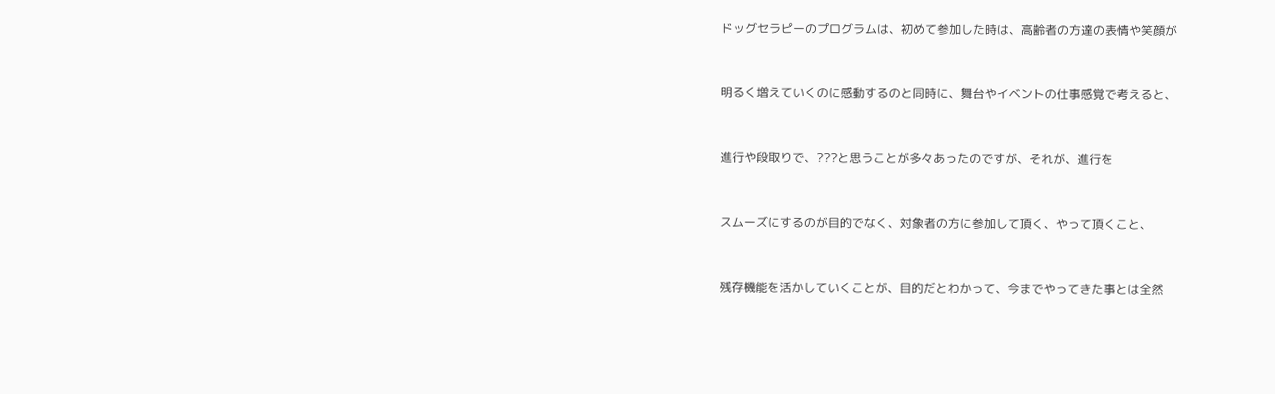ドッグセラピーのプログラムは、初めて参加した時は、高齢者の方達の表情や笑顔が



明るく増えていくのに感動するのと同時に、舞台やイベントの仕事感覚で考えると、



進行や段取りで、???と思うことが多々あったのですが、それが、進行を



スムーズにするのが目的でなく、対象者の方に参加して頂く、やって頂くこと、



残存機能を活かしていくことが、目的だとわかって、今までやってきた事とは全然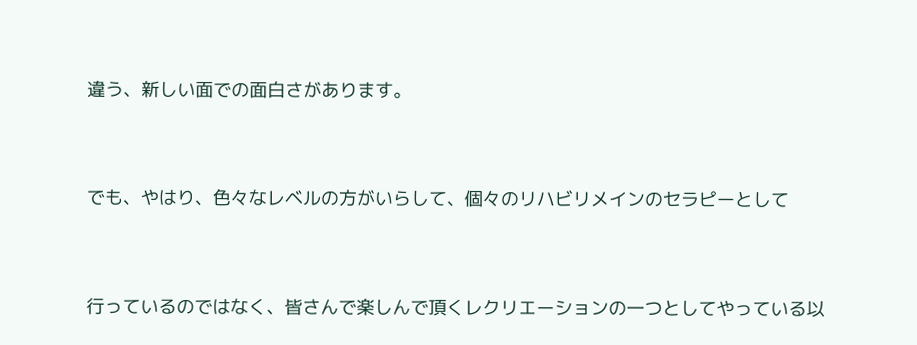違う、新しい面での面白さがあります。



でも、やはり、色々なレベルの方がいらして、個々のリハビリメインのセラピーとして



行っているのではなく、皆さんで楽しんで頂くレクリエーションの一つとしてやっている以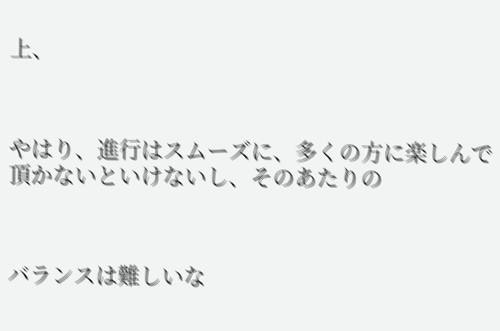上、



やはり、進行はスムーズに、多くの方に楽しんで頂かないといけないし、そのあたりの



バランスは難しいな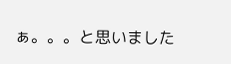ぁ。。。と思いました